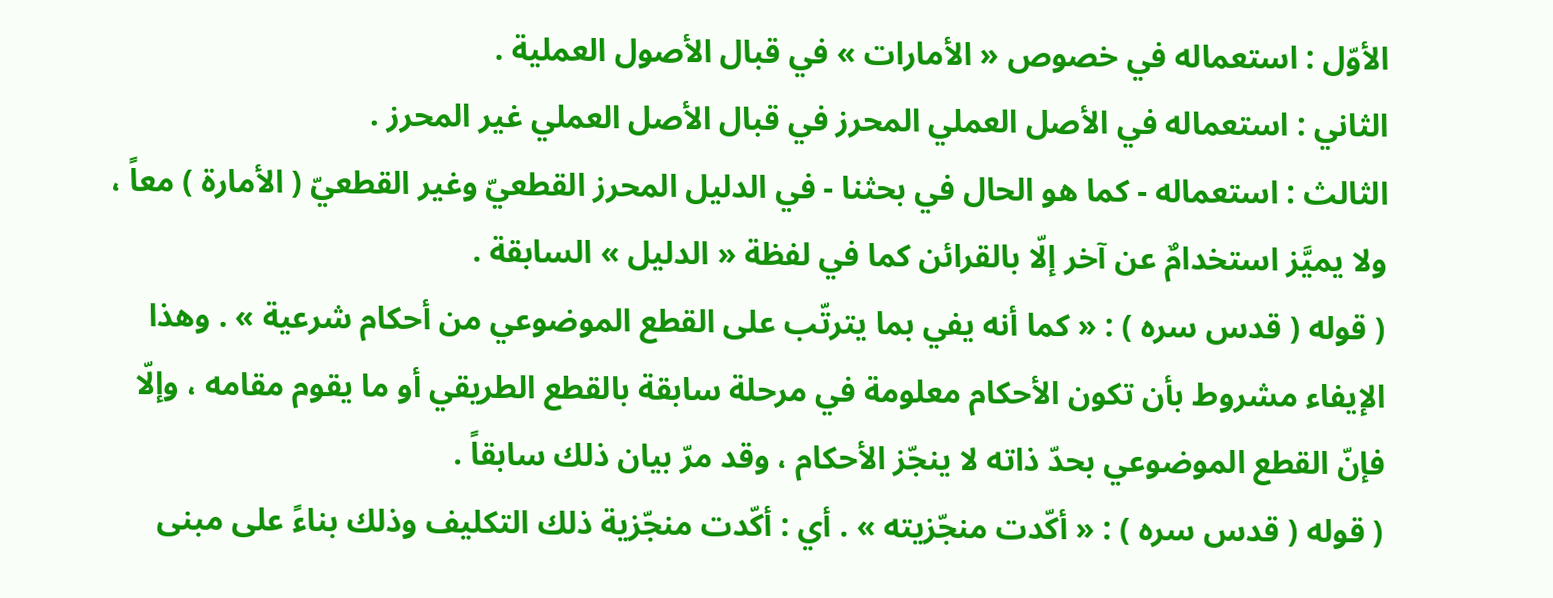الأوّل : استعماله في خصوص « الأمارات » في قبال الأصول العملية .
الثاني : استعماله في الأصل العملي المحرز في قبال الأصل العملي غير المحرز .
الثالث : استعماله - كما هو الحال في بحثنا - في الدليل المحرز القطعيّ وغير القطعيّ ( الأمارة ) معاً ، ولا يميَّز استخدامٌ عن آخر إلّا بالقرائن كما في لفظة « الدليل » السابقة .
( قوله ( قدس سره ) : « كما أنه يفي بما يترتّب على القطع الموضوعي من أحكام شرعية » . وهذا الإيفاء مشروط بأن تكون الأحكام معلومة في مرحلة سابقة بالقطع الطريقي أو ما يقوم مقامه ، وإلّا فإنّ القطع الموضوعي بحدّ ذاته لا ينجّز الأحكام ، وقد مرّ بيان ذلك سابقاً .
( قوله ( قدس سره ) : « أكّدت منجّزيته » . أي : أكّدت منجّزية ذلك التكليف وذلك بناءً على مبنى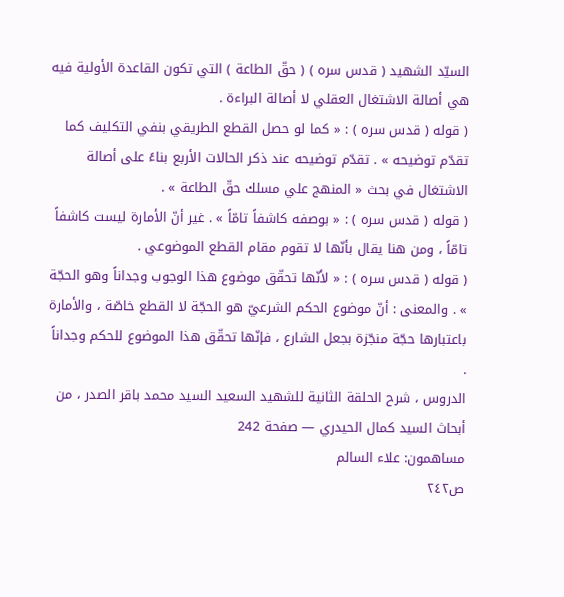السيّد الشهيد ( قدس سره ) ( حقّ الطاعة ) التي تكون القاعدة الأولية فيه هي أصالة الاشتغال العقلي لا أصالة البراءة .
( قوله ( قدس سره ) : « كما لو حصل القطع الطريقي بنفي التكليف كما تقدّم توضيحه » . تقدّم توضيحه عند ذكر الحالات الأربع بناءً على أصالة الاشتغال في بحث « المنهج علي مسلك حقّ الطاعة » .
( قوله ( قدس سره ) : « بوصفه كاشفاً تامّاً » . غير أنّ الأمارة ليست كاشفاً تامّاً ، ومن هنا يقال بأنّها لا تقوم مقام القطع الموضوعي .
( قوله ( قدس سره ) : « لأنّها تحقّق موضوع هذا الوجوب وجداناً وهو الحجّة » . والمعنى : أنّ موضوع الحكم الشرعيّ هو الحجّة لا القطع خاصّة ، والأمارة باعتبارها حجّة منجّزة بجعل الشارع ، فإنّها تحقّق هذا الموضوع للحكم وجداناً .
الدروس ، شرح الحلقة الثانية للشهيد السعيد السيد محمد باقر الصدر ، من أبحاث السيد كمال الحيدري — صفحة 242
مساهمون: علاء السالم
ص٢٤٢